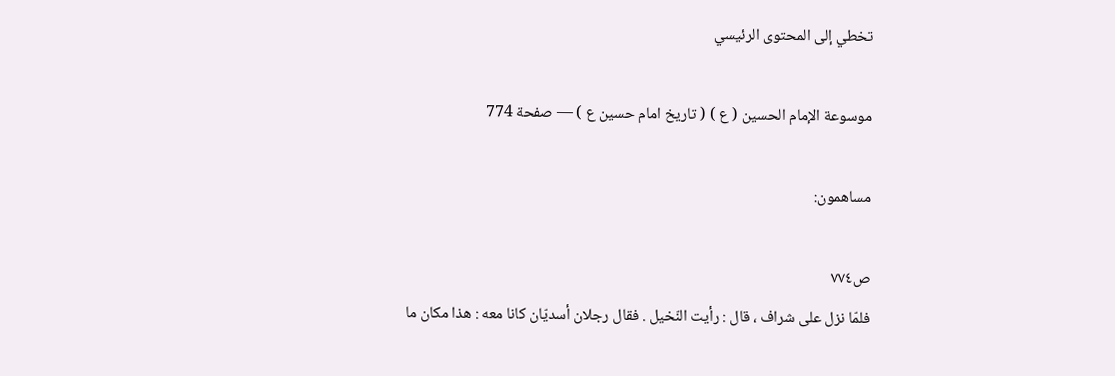تخطي إلى المحتوى الرئيسي

موسوعة الإمام الحسين ( ع ) ( تاريخ امام حسين ع ) — صفحة 774

مساهمون:

ص٧٧٤
فلمّا نزل على شراف ، قال : رأيت النّخيل . فقال رجلان أسديّان كانا معه : هذا مكان ما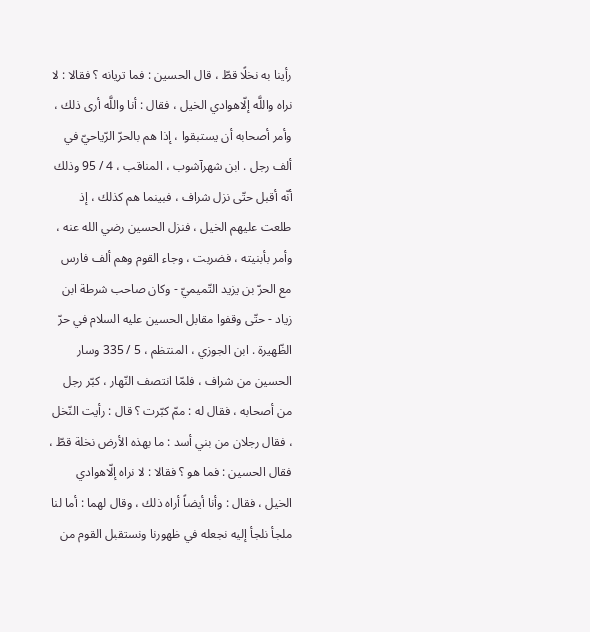رأينا به نخلًا قطّ ، قال الحسين : فما تريانه ؟ فقالا : لا نراه واللَّه إلّاهوادي الخيل ، فقال : أنا واللَّه أرى ذلك ، وأمر أصحابه أن يستبقوا ، إذا هم بالحرّ الرّياحيّ في ألف رجل . ابن شهرآشوب ، المناقب ، 4 / 95 وذلك أنّه أقبل حتّى نزل شراف ، فبينما هم كذلك ، إذ طلعت عليهم الخيل ، فنزل الحسين رضي الله عنه ، وأمر بأبنيته ، فضربت ، وجاء القوم وهم ألف فارس مع الحرّ بن يزيد التّميميّ - وكان صاحب شرطة ابن زياد - حتّى وقفوا مقابل الحسين عليه السلام في حرّ الظّهيرة . ابن الجوزي ، المنتظم ، 5 / 335 وسار الحسين من شراف ، فلمّا انتصف النّهار ، كبّر رجل من أصحابه ، فقال له : ممّ كبّرت ؟ قال : رأيت النّخل ، فقال رجلان من بني أسد : ما بهذه الأرض نخلة قطّ ، فقال الحسين : فما هو ؟ فقالا : لا نراه إلّاهوادي الخيل ، فقال : وأنا أيضاً أراه ذلك ، وقال لهما : أما لنا ملجأ نلجأ إليه نجعله في ظهورنا ونستقبل القوم من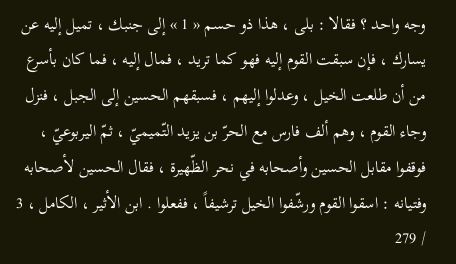وجه واحد ؟ فقالا : بلى ، هذا ذو حسم « 1 » إلى جنبك ، تميل إليه عن يسارك ، فإن سبقت القوم إليه فهو كما تريد ، فمال إليه ، فما كان بأسرع من أن طلعت الخيل ، وعدلوا إليهم ، فسبقهم الحسين إلى الجبل ، فنزل وجاء القوم ، وهم ألف فارس مع الحرّ بن يزيد التّميميّ ، ثمّ اليربوعيّ ، فوقفوا مقابل الحسين وأصحابه في نحر الظّهيرة ، فقال الحسين لأصحابه وفتيانه : اسقوا القوم ورشّفوا الخيل ترشيفاً ، ففعلوا . ابن الأثير ، الكامل ، 3 / 279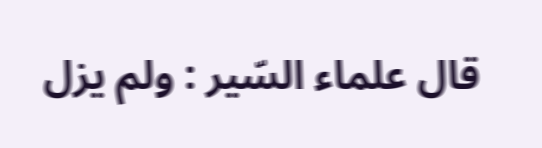قال علماء السّير : ولم يزل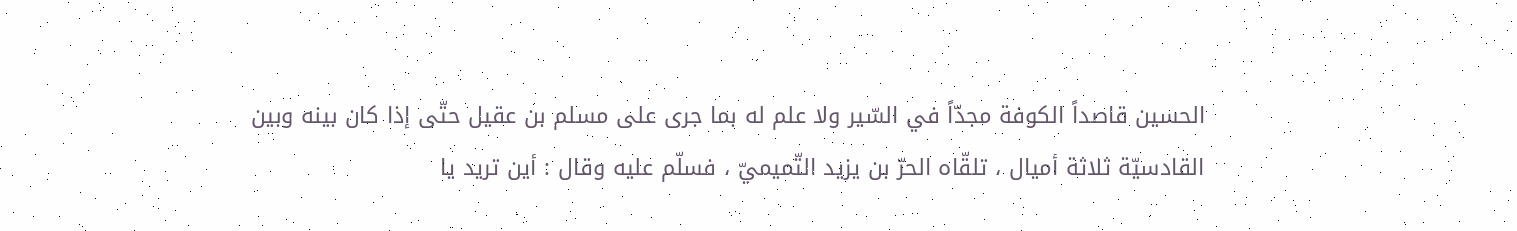الحسين قاصداً الكوفة مجدّاً في السّير ولا علم له بما جرى على مسلم بن عقيل حتّى إذا كان بينه وبين القادسيّة ثلاثة أميال ، تلقّاه الحرّ بن يزيد التّميميّ ، فسلّم عليه وقال : أين تريد يا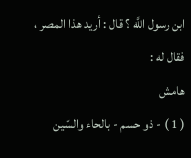ابن رسول اللَّه ؟ قال : أريد هذا المصر ، فقال له :
هامش
( 1 ) - ذو حسم - بالحاء والسّين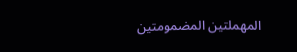المهملتين المضمومتين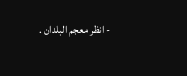- انظر معجم البلدان .